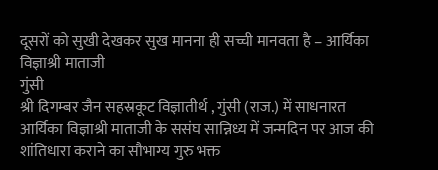दूसरों को सुखी देखकर सुख मानना ही सच्ची मानवता है – आर्यिका विज्ञाश्री माताजी
गुंसी
श्री दिगम्बर जैन सहस्रकूट विज्ञातीर्थ , गुंसी (राज.) में साधनारत आर्यिका विज्ञाश्री माताजी के ससंघ सान्निध्य में जन्मदिन पर आज की शांतिधारा कराने का सौभाग्य गुरु भक्त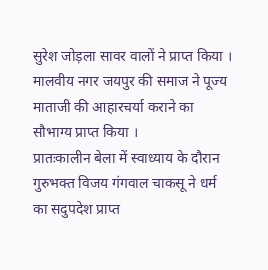सुरेश जोड़ला सावर वालों ने प्राप्त किया । मालवीय नगर जयपुर की समाज ने पूज्य माताजी की आहारचर्या कराने का सौभाग्य प्राप्त किया ।
प्रातःकालीन बेला में स्वाध्याय के दौरान गुरुभक्त विजय गंगवाल चाकसू ने धर्म का सदुपदेश प्राप्त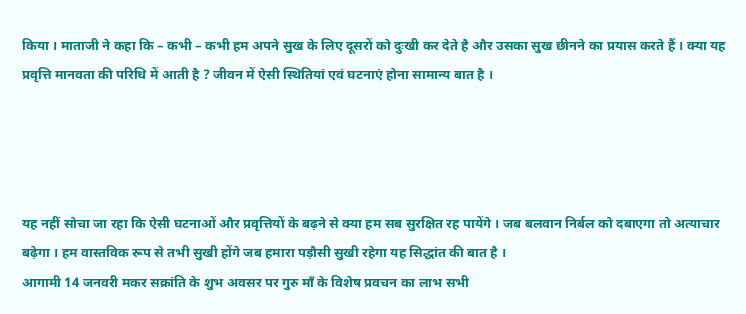किया । माताजी ने कहा कि – कभी – कभी हम अपने सुख के लिए दूसरों को दुःखी कर देते है और उसका सुख छीनने का प्रयास करते हैं । क्या यह प्रवृत्ति मानवता की परिधि में आती है ? जीवन में ऐसी स्थितियां एवं घटनाएं होना सामान्य बात है ।




यह नहीं सोचा जा रहा कि ऐसी घटनाओं और प्रवृत्तियों के बढ़ने से क्या हम सब सुरक्षित रह पायेंगे । जब बलवान निर्बल को दबाएगा तो अत्याचार बढ़ेगा । हम वास्तविक रूप से तभी सुखी होंगे जब हमारा पड़ौसी सुखी रहेगा यह सिद्धांत की बात है ।
आगामी 14 जनवरी मकर सक्रांति के शुभ अवसर पर गुरु माँ के विशेष प्रवचन का लाभ सभी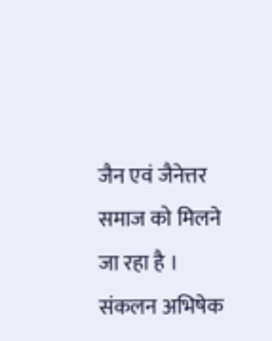जैन एवं जैनेत्तर समाज को मिलने जा रहा है ।
संकलन अभिषेक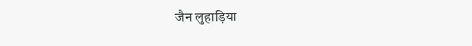जैन लुहाड़िया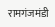रामगंजमंडी